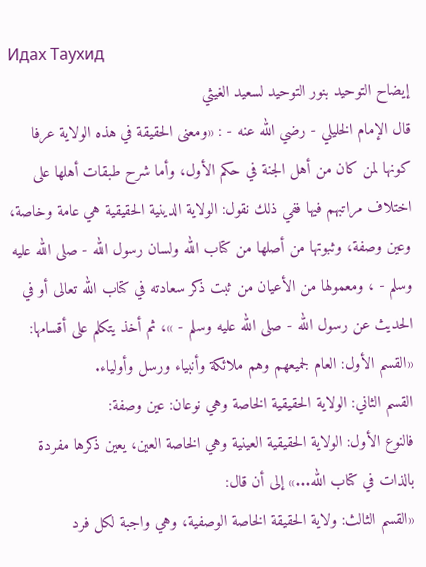Идах Таухид
إيضاح التوحيد بنور التوحيد لسعيد الغيثي
قال الإمام الخليلي - رضي الله عنه - : «ومعنى الحقيقة في هذه الولاية عرفا كونها لمن كان من أهل الجنة في حكم الأول، وأما شرح طبقات أهلها على اختلاف مراتبهم فيها ففي ذلك نقول: الولاية الدينية الحقيقية هي عامة وخاصة، وعين وصفة، وثبوتها من أصلها من كتاب الله ولسان رسول الله - صلى الله عليه وسلم - ، ومعمولها من الأعيان من ثبت ذكر سعادته في كتاب الله تعالى أو في الحديث عن رسول الله - صلى الله عليه وسلم - »، ثم أخذ يتكلم على أقسامها:
«القسم الأول: العام لجميعهم وهم ملائكة وأنبياء ورسل وأولياء.
القسم الثاني: الولاية الحقيقية الخاصة وهي نوعان: عين وصفة:
فالنوع الأول: الولاية الحقيقية العينية وهي الخاصة العين، يعين ذكرها مفردة بالذات في كتاب الله...» إلى أن قال:
«القسم الثالث: ولاية الحقيقة الخاصة الوصفية، وهي واجبة لكل فرد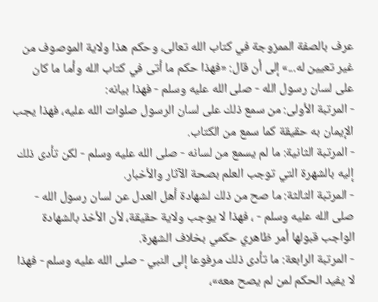عرف بالصفة الممزوجة في كتاب الله تعالى، وحكم هذا ولاية الموصوف من غير تعيين له...» إلى أن قال: «فهذا حكم ما أتى في كتاب الله وأما ما كان على لسان رسول الله - صلى الله عليه وسلم - فهذا بيانه:
- المرتبة الأولى: من سمع ذلك على لسان الرسول صلوات الله عليه، فهذا يجب الإيمان به حقيقة كما سمع من الكتاب.
- المرتبة الثانية: ما لم يسمع من لسانه - صلى الله عليه وسلم - لكن تأدى ذلك إليه بالشهرة التي توجب العلم بصحة الآثار والأخبار.
- المرتبة الثالثة: ما صح من ذلك لشهادة أهل العدل عن لسان رسول الله - صلى الله عليه وسلم - ، فهذا لا يوجب ولاية حقيقة، لأن الأخذ بالشهادة الواجب قبولها أمر ظاهري حكمي بخلاف الشهرة.
- المرتبة الرابعة: ما تأدى ذلك مرفوعا إلى النبي - صلى الله عليه وسلم - فهذا لا يفيد الحكم لمن لم يصح معه»،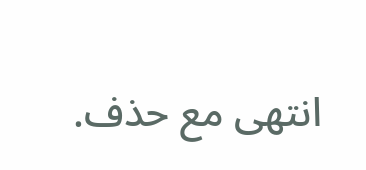انتهى مع حذف.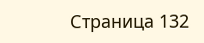Страница 132